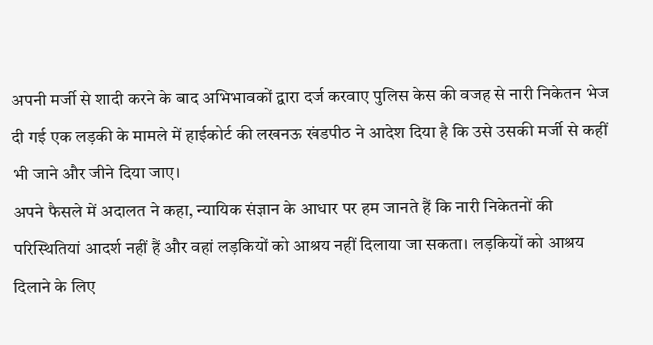अपनी मर्जी से शादी करने के बाद अभिभावकों द्वारा दर्ज करवाए पुलिस केस की वजह से नारी निकेतन भेज दी गई एक लड़की के मामले में हाईकोर्ट की लखनऊ खंडपीठ ने आदेश दिया है कि उसे उसकी मर्जी से कहीं भी जाने और जीने दिया जाए।
अपने फैसले में अदालत ने कहा, न्यायिक संज्ञान के आधार पर हम जानते हैं कि नारी निकेतनों की परिस्थितियां आदर्श नहीं हैं और वहां लड़कियों को आश्रय नहीं दिलाया जा सकता। लड़कियों को आश्रय दिलाने के लिए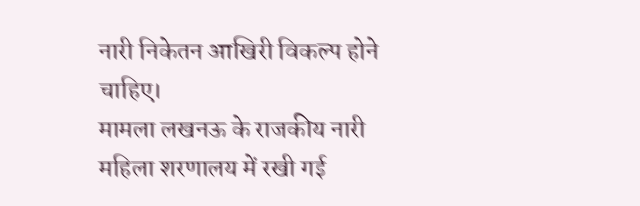नारी निकेतन आखिरी विकल्प होने चाहिए।
मामला लखनऊ के राजकीय नारी महिला शरणालय में रखी गई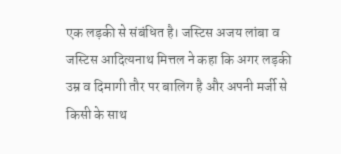एक लड़की से संबंधित है। जस्टिस अजय लांबा व जस्टिस आदित्यनाथ मित्तल ने कहा कि अगर लड़की उम्र व दिमागी तौर पर बालिग है और अपनी मर्जी से किसी के साथ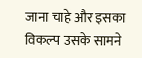जाना चाहे और इसका विकल्प उसके सामने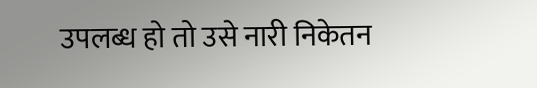उपलब्ध हो तो उसे नारी निकेतन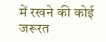में रखने की कोई जरूरत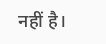नहीं है।